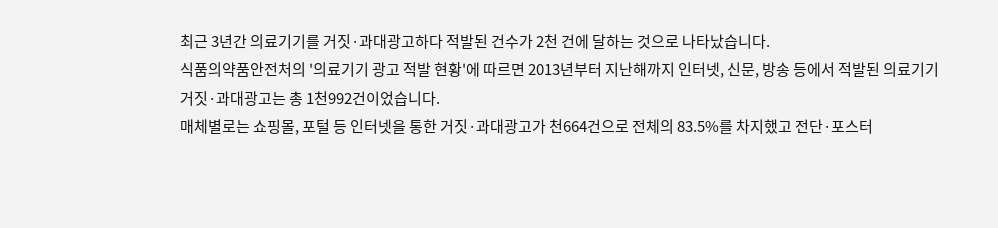최근 3년간 의료기기를 거짓·과대광고하다 적발된 건수가 2천 건에 달하는 것으로 나타났습니다.
식품의약품안전처의 '의료기기 광고 적발 현황'에 따르면 2013년부터 지난해까지 인터넷, 신문, 방송 등에서 적발된 의료기기 거짓·과대광고는 총 1천992건이었습니다.
매체별로는 쇼핑몰, 포털 등 인터넷을 통한 거짓·과대광고가 천664건으로 전체의 83.5%를 차지했고 전단·포스터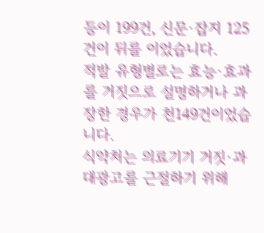등이 199건, 신문·잡지 125건이 뒤를 이었습니다.
적발 유형별로는 효능·효과를 거짓으로 설명하거나 과장한 경우가 천149건이었습니다.
식약처는 의료기기 거짓·과대광고를 근절하기 위해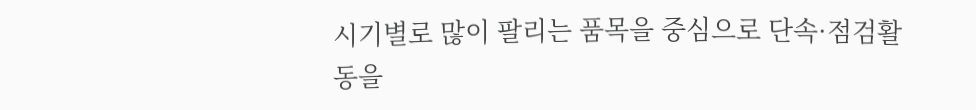시기별로 많이 팔리는 품목을 중심으로 단속·점검활동을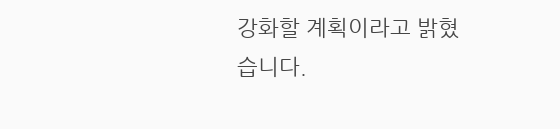강화할 계획이라고 밝혔습니다.